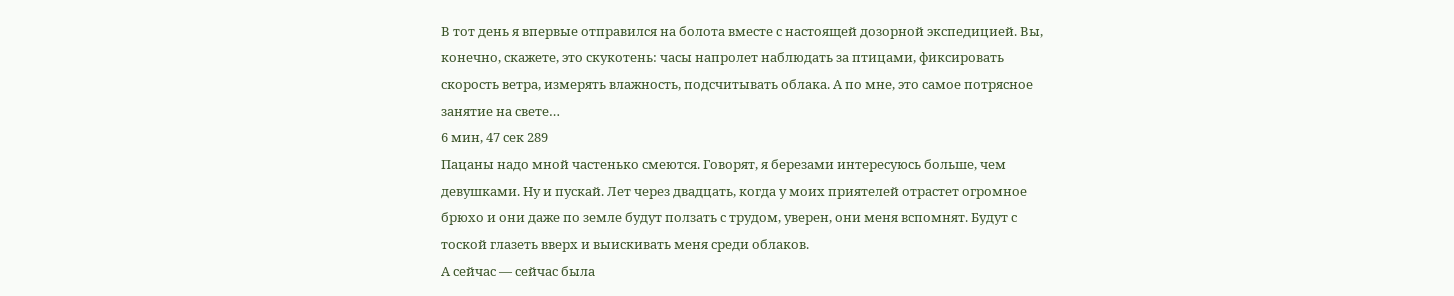В тот день я впервые отправился на болота вместе с настоящей дозорной экспедицией. Вы, конечно, скажете, это скукотень: часы напролет наблюдать за птицами, фиксировать скорость ветра, измерять влажность, подсчитывать облака. А по мне, это самое потрясное занятие на свете…
6 мин, 47 сек 289
Пацаны надо мной частенько смеются. Говорят, я березами интересуюсь больше, чем девушками. Ну и пускай. Лет через двадцать, когда у моих приятелей отрастет огромное брюхо и они даже по земле будут ползать с трудом, уверен, они меня вспомнят. Будут с тоской глазеть вверх и выискивать меня среди облаков.
А сейчас — сейчас была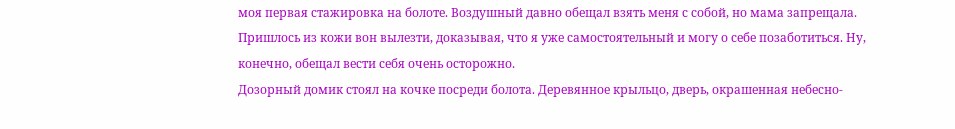моя первая стажировка на болоте. Воздушный давно обещал взять меня с собой, но мама запрещала. Пришлось из кожи вон вылезти, доказывая, что я уже самостоятельный и могу о себе позаботиться. Ну, конечно, обещал вести себя очень осторожно.
Дозорный домик стоял на кочке посреди болота. Деревянное крыльцо, дверь, окрашенная небесно-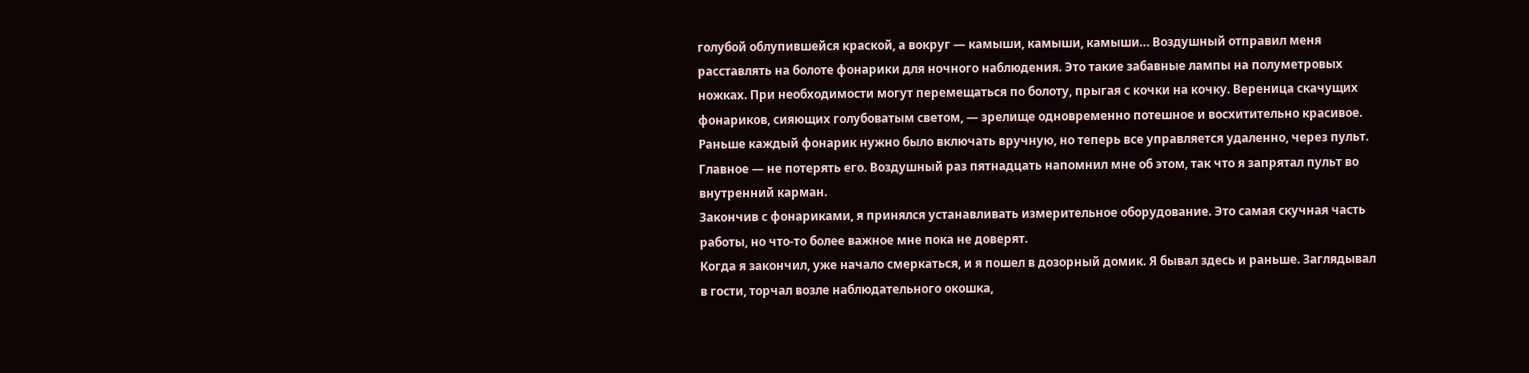голубой облупившейся краской, а вокруг — камыши, камыши, камыши… Воздушный отправил меня расставлять на болоте фонарики для ночного наблюдения. Это такие забавные лампы на полуметровых ножках. При необходимости могут перемещаться по болоту, прыгая с кочки на кочку. Вереница скачущих фонариков, сияющих голубоватым светом, — зрелище одновременно потешное и восхитительно красивое. Раньше каждый фонарик нужно было включать вручную, но теперь все управляется удаленно, через пульт. Главное — не потерять его. Воздушный раз пятнадцать напомнил мне об этом, так что я запрятал пульт во внутренний карман.
Закончив с фонариками, я принялся устанавливать измерительное оборудование. Это самая скучная часть работы, но что-то более важное мне пока не доверят.
Когда я закончил, уже начало смеркаться, и я пошел в дозорный домик. Я бывал здесь и раньше. Заглядывал в гости, торчал возле наблюдательного окошка,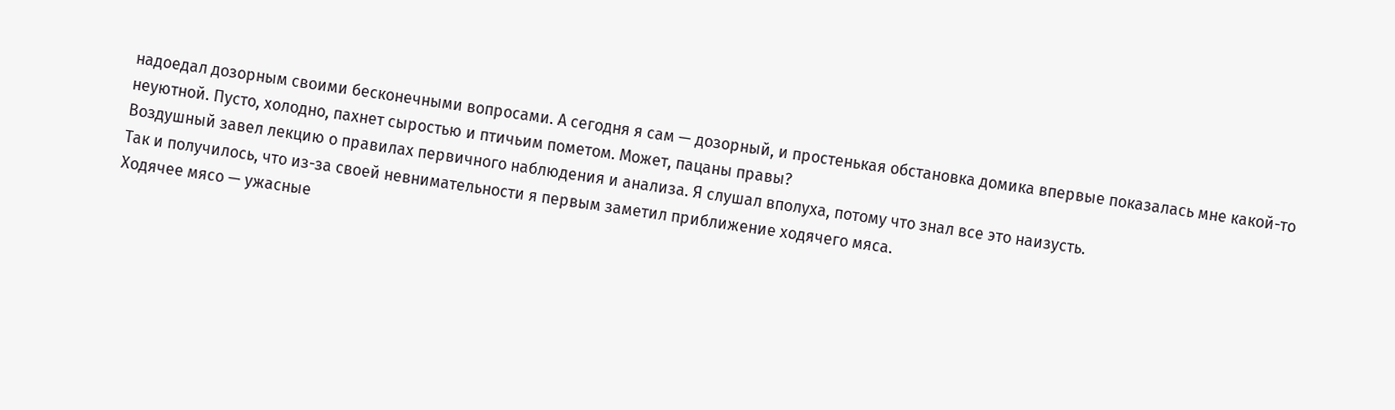надоедал дозорным своими бесконечными вопросами. А сегодня я сам — дозорный, и простенькая обстановка домика впервые показалась мне какой-то неуютной. Пусто, холодно, пахнет сыростью и птичьим пометом. Может, пацаны правы?
Воздушный завел лекцию о правилах первичного наблюдения и анализа. Я слушал вполуха, потому что знал все это наизусть.
Так и получилось, что из-за своей невнимательности я первым заметил приближение ходячего мяса.
Ходячее мясо — ужасные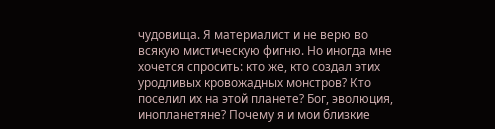чудовища. Я материалист и не верю во всякую мистическую фигню. Но иногда мне хочется спросить: кто же, кто создал этих уродливых кровожадных монстров? Кто поселил их на этой планете? Бог, эволюция, инопланетяне? Почему я и мои близкие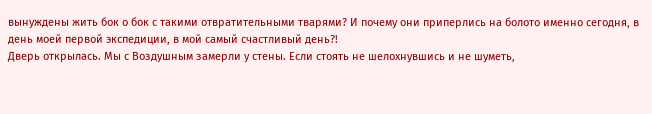вынуждены жить бок о бок с такими отвратительными тварями? И почему они приперлись на болото именно сегодня, в день моей первой экспедиции, в мой самый счастливый день?!
Дверь открылась. Мы с Воздушным замерли у стены. Если стоять не шелохнувшись и не шуметь,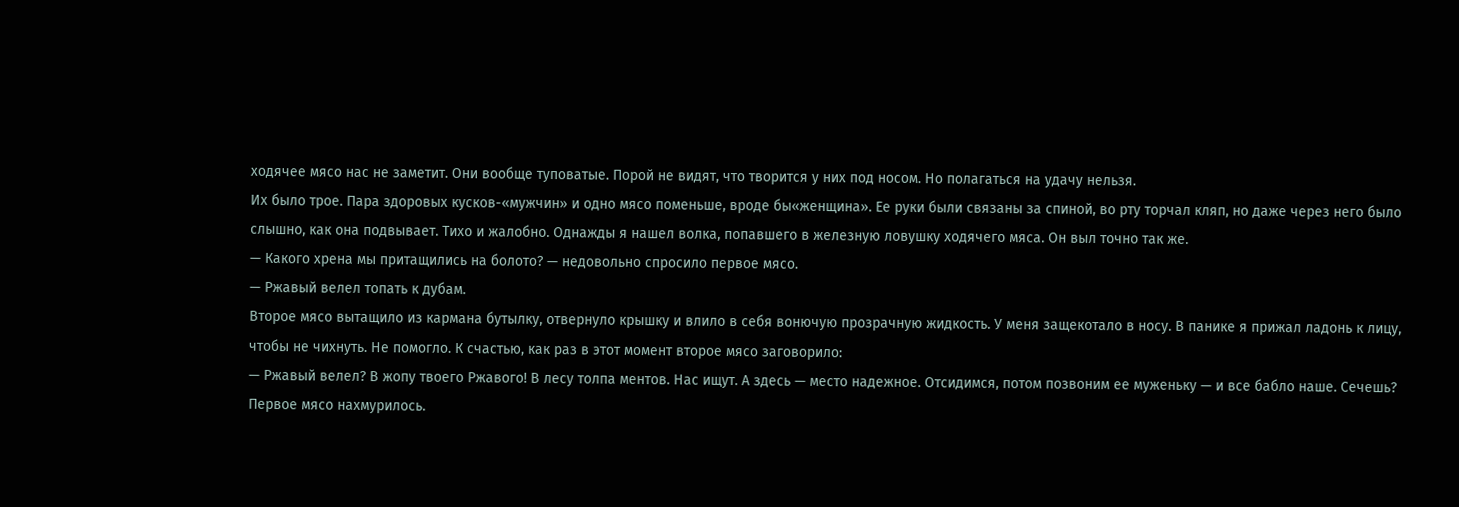ходячее мясо нас не заметит. Они вообще туповатые. Порой не видят, что творится у них под носом. Но полагаться на удачу нельзя.
Их было трое. Пара здоровых кусков-«мужчин» и одно мясо поменьше, вроде бы«женщина». Ее руки были связаны за спиной, во рту торчал кляп, но даже через него было слышно, как она подвывает. Тихо и жалобно. Однажды я нашел волка, попавшего в железную ловушку ходячего мяса. Он выл точно так же.
— Какого хрена мы притащились на болото? — недовольно спросило первое мясо.
— Ржавый велел топать к дубам.
Второе мясо вытащило из кармана бутылку, отвернуло крышку и влило в себя вонючую прозрачную жидкость. У меня защекотало в носу. В панике я прижал ладонь к лицу, чтобы не чихнуть. Не помогло. К счастью, как раз в этот момент второе мясо заговорило:
— Ржавый велел? В жопу твоего Ржавого! В лесу толпа ментов. Нас ищут. А здесь — место надежное. Отсидимся, потом позвоним ее муженьку — и все бабло наше. Сечешь?
Первое мясо нахмурилось.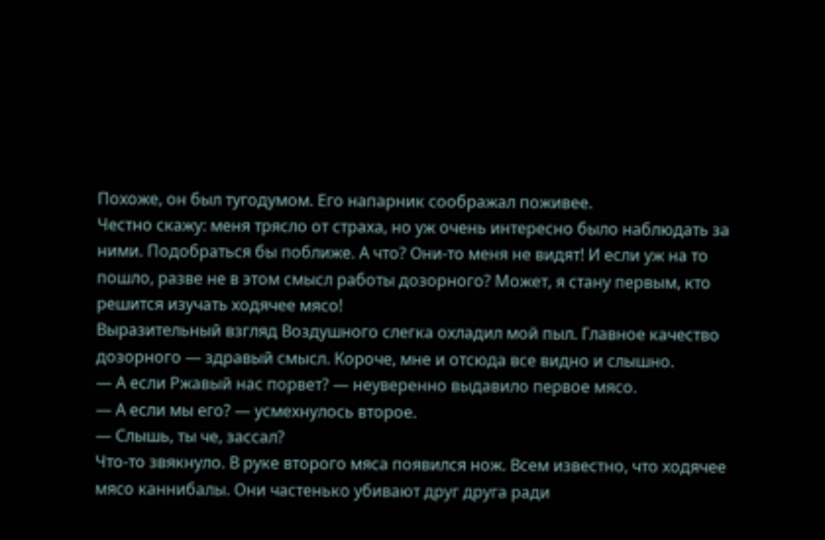Похоже, он был тугодумом. Его напарник соображал поживее.
Честно скажу: меня трясло от страха, но уж очень интересно было наблюдать за ними. Подобраться бы поближе. А что? Они-то меня не видят! И если уж на то пошло, разве не в этом смысл работы дозорного? Может, я стану первым, кто решится изучать ходячее мясо!
Выразительный взгляд Воздушного слегка охладил мой пыл. Главное качество дозорного — здравый смысл. Короче, мне и отсюда все видно и слышно.
— А если Ржавый нас порвет? — неуверенно выдавило первое мясо.
— А если мы его? — усмехнулось второе.
— Слышь, ты че, зассал?
Что-то звякнуло. В руке второго мяса появился нож. Всем известно, что ходячее мясо каннибалы. Они частенько убивают друг друга ради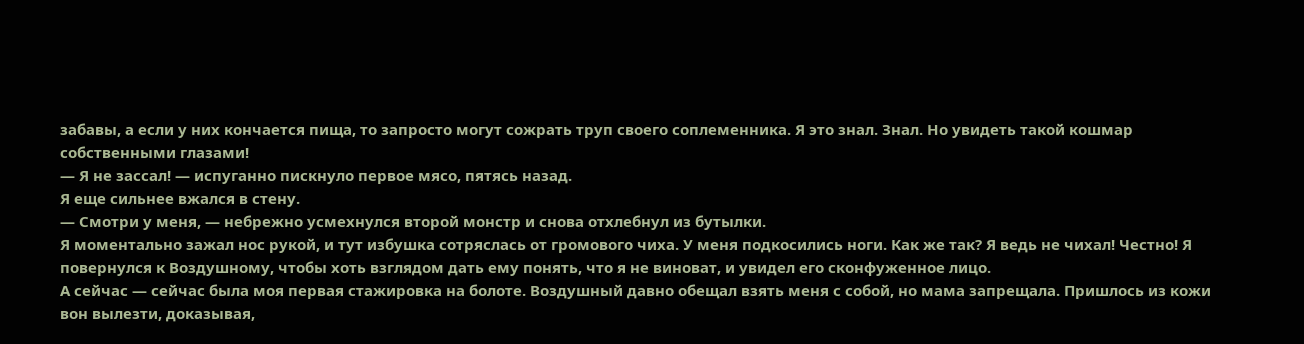забавы, а если у них кончается пища, то запросто могут сожрать труп своего соплеменника. Я это знал. Знал. Но увидеть такой кошмар собственными глазами!
— Я не зассал! — испуганно пискнуло первое мясо, пятясь назад.
Я еще сильнее вжался в стену.
— Смотри у меня, — небрежно усмехнулся второй монстр и снова отхлебнул из бутылки.
Я моментально зажал нос рукой, и тут избушка сотряслась от громового чиха. У меня подкосились ноги. Как же так? Я ведь не чихал! Честно! Я повернулся к Воздушному, чтобы хоть взглядом дать ему понять, что я не виноват, и увидел его сконфуженное лицо.
А сейчас — сейчас была моя первая стажировка на болоте. Воздушный давно обещал взять меня с собой, но мама запрещала. Пришлось из кожи вон вылезти, доказывая,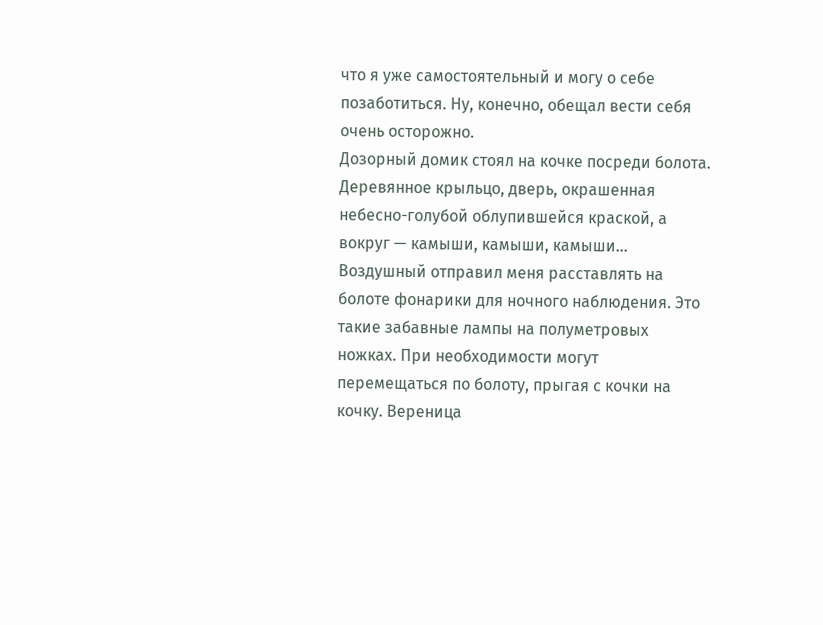что я уже самостоятельный и могу о себе позаботиться. Ну, конечно, обещал вести себя очень осторожно.
Дозорный домик стоял на кочке посреди болота. Деревянное крыльцо, дверь, окрашенная небесно-голубой облупившейся краской, а вокруг — камыши, камыши, камыши… Воздушный отправил меня расставлять на болоте фонарики для ночного наблюдения. Это такие забавные лампы на полуметровых ножках. При необходимости могут перемещаться по болоту, прыгая с кочки на кочку. Вереница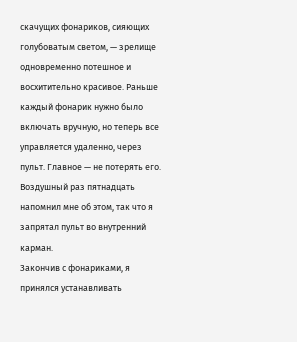скачущих фонариков, сияющих голубоватым светом, — зрелище одновременно потешное и восхитительно красивое. Раньше каждый фонарик нужно было включать вручную, но теперь все управляется удаленно, через пульт. Главное — не потерять его. Воздушный раз пятнадцать напомнил мне об этом, так что я запрятал пульт во внутренний карман.
Закончив с фонариками, я принялся устанавливать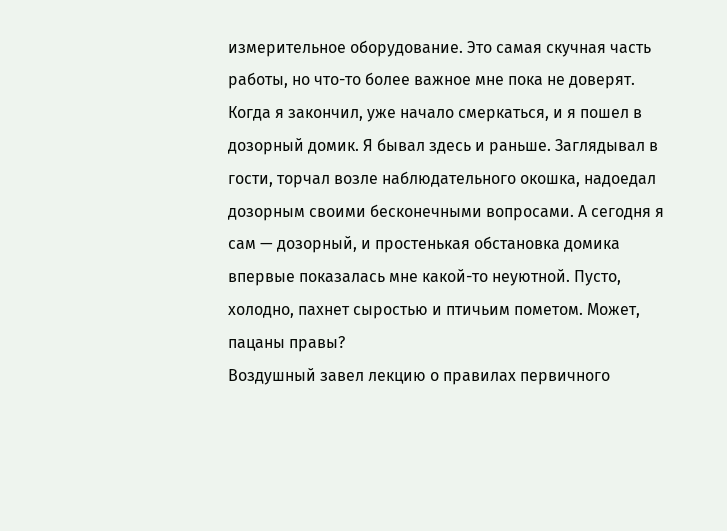измерительное оборудование. Это самая скучная часть работы, но что-то более важное мне пока не доверят.
Когда я закончил, уже начало смеркаться, и я пошел в дозорный домик. Я бывал здесь и раньше. Заглядывал в гости, торчал возле наблюдательного окошка, надоедал дозорным своими бесконечными вопросами. А сегодня я сам — дозорный, и простенькая обстановка домика впервые показалась мне какой-то неуютной. Пусто, холодно, пахнет сыростью и птичьим пометом. Может, пацаны правы?
Воздушный завел лекцию о правилах первичного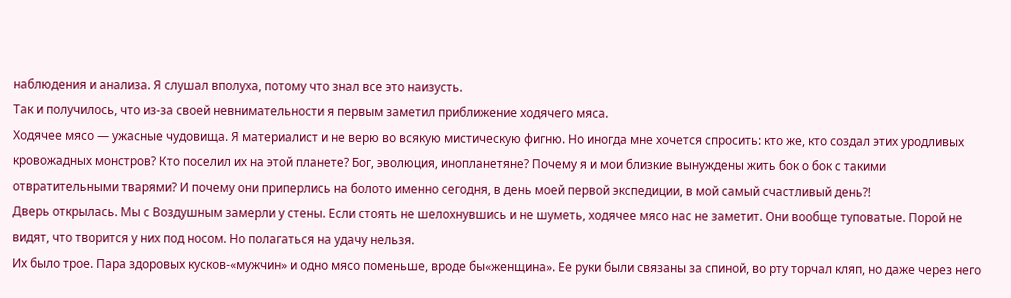наблюдения и анализа. Я слушал вполуха, потому что знал все это наизусть.
Так и получилось, что из-за своей невнимательности я первым заметил приближение ходячего мяса.
Ходячее мясо — ужасные чудовища. Я материалист и не верю во всякую мистическую фигню. Но иногда мне хочется спросить: кто же, кто создал этих уродливых кровожадных монстров? Кто поселил их на этой планете? Бог, эволюция, инопланетяне? Почему я и мои близкие вынуждены жить бок о бок с такими отвратительными тварями? И почему они приперлись на болото именно сегодня, в день моей первой экспедиции, в мой самый счастливый день?!
Дверь открылась. Мы с Воздушным замерли у стены. Если стоять не шелохнувшись и не шуметь, ходячее мясо нас не заметит. Они вообще туповатые. Порой не видят, что творится у них под носом. Но полагаться на удачу нельзя.
Их было трое. Пара здоровых кусков-«мужчин» и одно мясо поменьше, вроде бы«женщина». Ее руки были связаны за спиной, во рту торчал кляп, но даже через него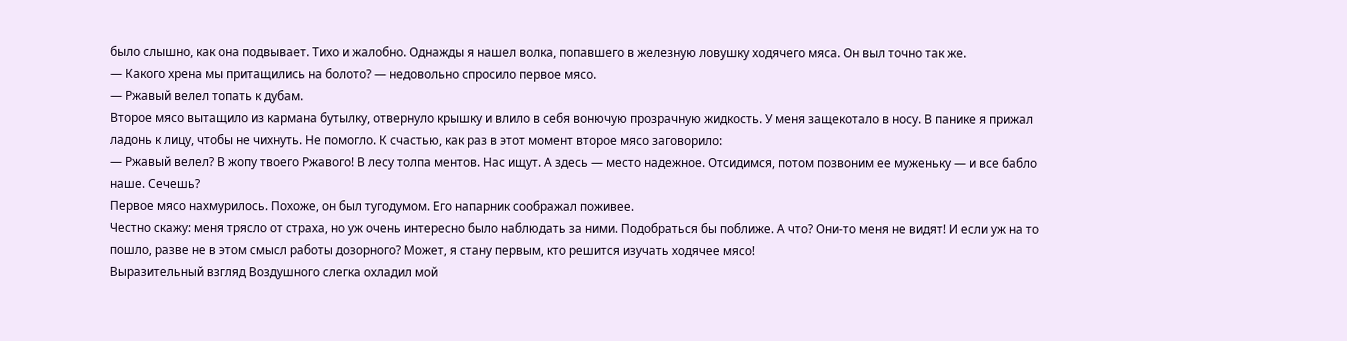было слышно, как она подвывает. Тихо и жалобно. Однажды я нашел волка, попавшего в железную ловушку ходячего мяса. Он выл точно так же.
— Какого хрена мы притащились на болото? — недовольно спросило первое мясо.
— Ржавый велел топать к дубам.
Второе мясо вытащило из кармана бутылку, отвернуло крышку и влило в себя вонючую прозрачную жидкость. У меня защекотало в носу. В панике я прижал ладонь к лицу, чтобы не чихнуть. Не помогло. К счастью, как раз в этот момент второе мясо заговорило:
— Ржавый велел? В жопу твоего Ржавого! В лесу толпа ментов. Нас ищут. А здесь — место надежное. Отсидимся, потом позвоним ее муженьку — и все бабло наше. Сечешь?
Первое мясо нахмурилось. Похоже, он был тугодумом. Его напарник соображал поживее.
Честно скажу: меня трясло от страха, но уж очень интересно было наблюдать за ними. Подобраться бы поближе. А что? Они-то меня не видят! И если уж на то пошло, разве не в этом смысл работы дозорного? Может, я стану первым, кто решится изучать ходячее мясо!
Выразительный взгляд Воздушного слегка охладил мой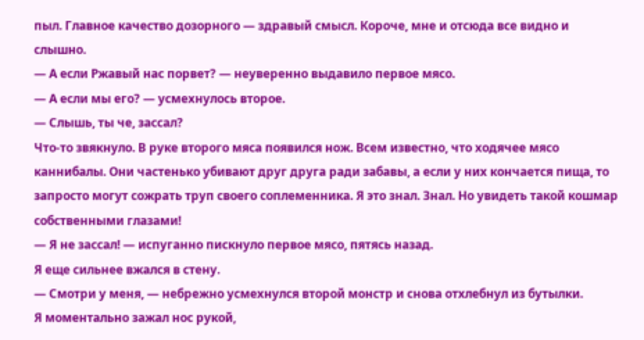пыл. Главное качество дозорного — здравый смысл. Короче, мне и отсюда все видно и слышно.
— А если Ржавый нас порвет? — неуверенно выдавило первое мясо.
— А если мы его? — усмехнулось второе.
— Слышь, ты че, зассал?
Что-то звякнуло. В руке второго мяса появился нож. Всем известно, что ходячее мясо каннибалы. Они частенько убивают друг друга ради забавы, а если у них кончается пища, то запросто могут сожрать труп своего соплеменника. Я это знал. Знал. Но увидеть такой кошмар собственными глазами!
— Я не зассал! — испуганно пискнуло первое мясо, пятясь назад.
Я еще сильнее вжался в стену.
— Смотри у меня, — небрежно усмехнулся второй монстр и снова отхлебнул из бутылки.
Я моментально зажал нос рукой,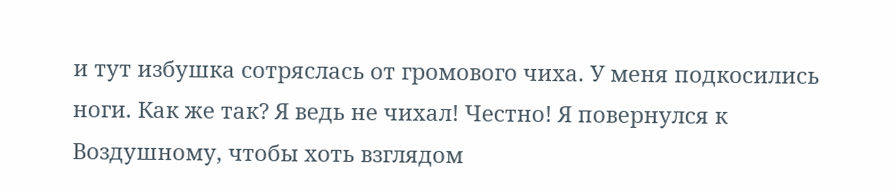и тут избушка сотряслась от громового чиха. У меня подкосились ноги. Как же так? Я ведь не чихал! Честно! Я повернулся к Воздушному, чтобы хоть взглядом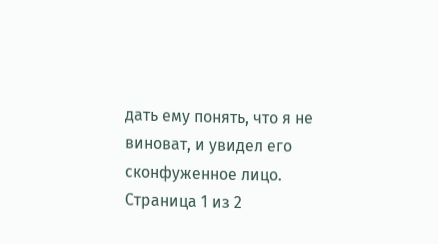дать ему понять, что я не виноват, и увидел его сконфуженное лицо.
Страница 1 из 2